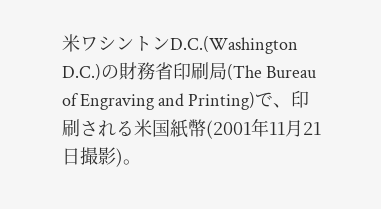米ワシントンD.C.(Washington D.C.)の財務省印刷局(The Bureau of Engraving and Printing)で、印刷される米国紙幣(2001年11月21日撮影)。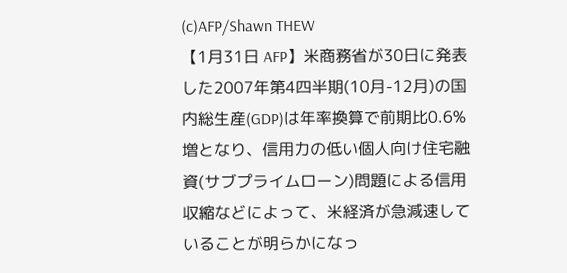(c)AFP/Shawn THEW
【1月31日 AFP】米商務省が30日に発表した2007年第4四半期(10月-12月)の国内総生産(GDP)は年率換算で前期比0.6%増となり、信用力の低い個人向け住宅融資(サブプライムローン)問題による信用収縮などによって、米経済が急減速していることが明らかになっ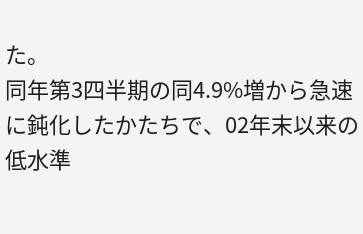た。
同年第3四半期の同4.9%増から急速に鈍化したかたちで、02年末以来の低水準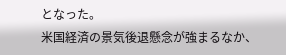となった。
米国経済の景気後退懸念が強まるなか、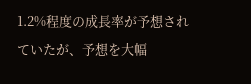1.2%程度の成長率が予想されていたが、予想を大幅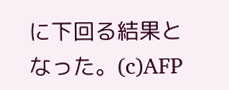に下回る結果となった。(c)AFP